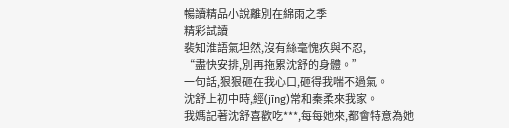暢讀精品小說離別在綿雨之季
精彩試讀
裴知淮語氣坦然,沒有絲毫愧疚與不忍,
“盡快安排,別再拖累沈舒的身體。”
一句話,狠狠砸在我心口,砸得我喘不過氣。
沈舒上初中時,經(jīng)常和秦柔來我家。
我媽記著沈舒喜歡吃***,每每她來,都會特意為她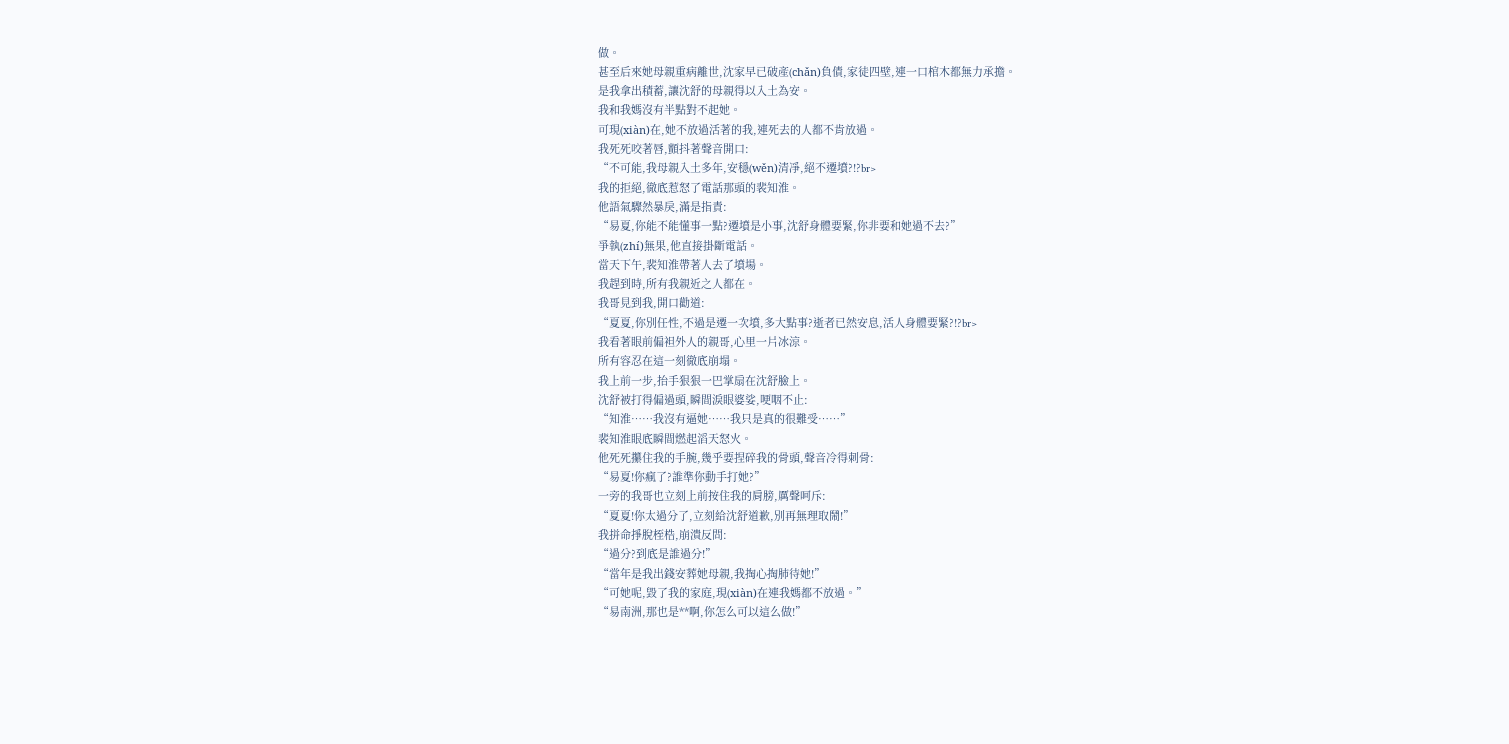做。
甚至后來她母親重病離世,沈家早已破產(chǎn)負債,家徒四壁,連一口棺木都無力承擔。
是我拿出積蓄,讓沈舒的母親得以入土為安。
我和我媽沒有半點對不起她。
可現(xiàn)在,她不放過活著的我,連死去的人都不肯放過。
我死死咬著唇,顫抖著聲音開口:
“不可能,我母親入土多年,安穩(wěn)清凈,絕不遷墳?!?br>
我的拒絕,徹底惹怒了電話那頭的裴知淮。
他語氣驟然暴戾,滿是指責:
“易夏,你能不能懂事一點?遷墳是小事,沈舒身體要緊,你非要和她過不去?”
爭執(zhí)無果,他直接掛斷電話。
當天下午,裴知淮帶著人去了墳場。
我趕到時,所有我親近之人都在。
我哥見到我,開口勸道:
“夏夏,你別任性,不過是遷一次墳,多大點事?逝者已然安息,活人身體要緊?!?br>
我看著眼前偏袒外人的親哥,心里一片冰涼。
所有容忍在這一刻徹底崩塌。
我上前一步,抬手狠狠一巴掌扇在沈舒臉上。
沈舒被打得偏過頭,瞬間淚眼婆娑,哽咽不止:
“知淮……我沒有逼她……我只是真的很難受……”
裴知淮眼底瞬間燃起滔天怒火。
他死死攥住我的手腕,幾乎要捏碎我的骨頭,聲音冷得刺骨:
“易夏!你瘋了?誰準你動手打她?”
一旁的我哥也立刻上前按住我的肩膀,厲聲呵斥:
“夏夏!你太過分了,立刻給沈舒道歉,別再無理取鬧!”
我拼命掙脫桎梏,崩潰反問:
“過分?到底是誰過分!”
“當年是我出錢安葬她母親,我掏心掏肺待她!”
“可她呢,毀了我的家庭,現(xiàn)在連我媽都不放過。”
“易南洲,那也是**啊,你怎么可以這么做!”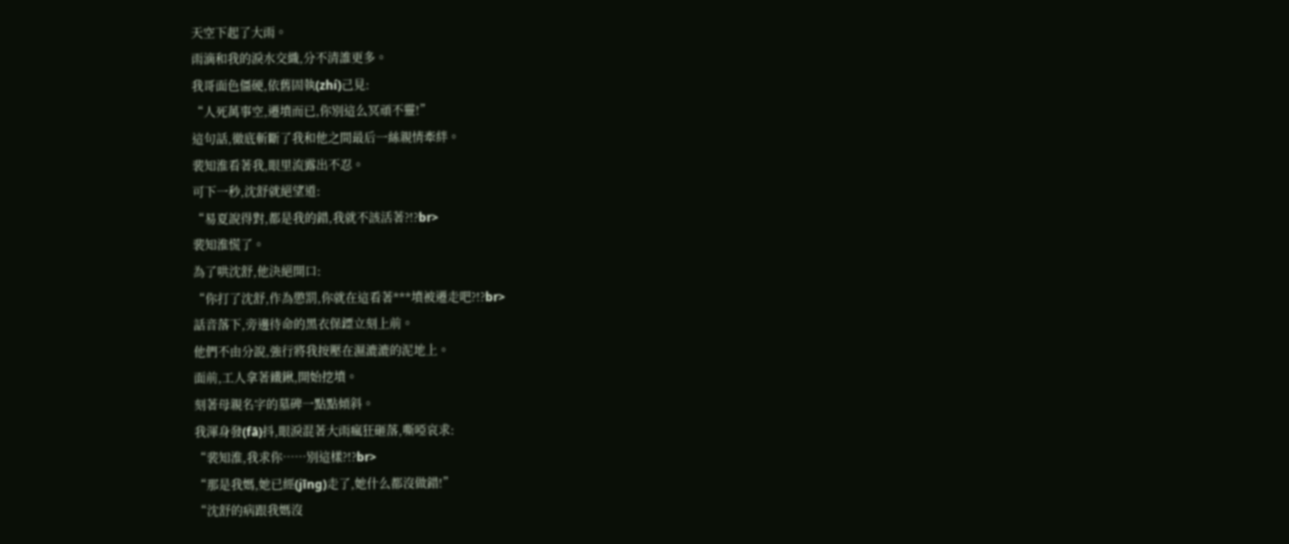天空下起了大雨。
雨滴和我的淚水交織,分不清誰更多。
我哥面色僵硬,依舊固執(zhí)己見:
“人死萬事空,遷墳而已,你別這么冥頑不靈!”
這句話,徹底斬斷了我和他之間最后一絲親情牽絆。
裴知淮看著我,眼里流露出不忍。
可下一秒,沈舒就絕望道:
“易夏說得對,都是我的錯,我就不該活著?!?br>
裴知淮慌了。
為了哄沈舒,他決絕開口:
“你打了沈舒,作為懲罰,你就在這看著***墳被遷走吧?!?br>
話音落下,旁邊待命的黑衣保鏢立刻上前。
他們不由分說,強行將我按壓在濕漉漉的泥地上。
面前,工人拿著鐵鍬,開始挖墳。
刻著母親名字的墓碑一點點傾斜。
我渾身發(fā)抖,眼淚混著大雨瘋狂砸落,嘶啞哀求:
“裴知淮,我求你……別這樣?!?br>
“那是我媽,她已經(jīng)走了,她什么都沒做錯!”
“沈舒的病跟我媽沒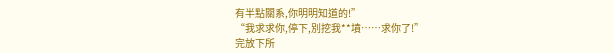有半點關系,你明明知道的!”
“我求求你,停下,別挖我**墳……求你了!”
完放下所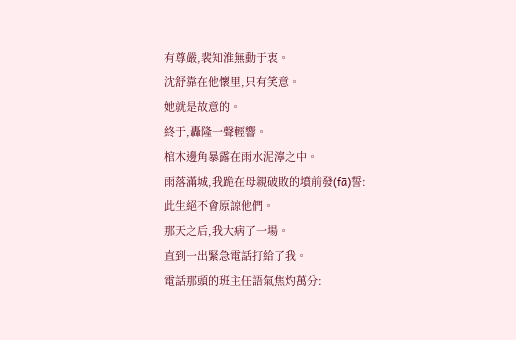有尊嚴,裴知淮無動于衷。
沈舒靠在他懷里,只有笑意。
她就是故意的。
終于,轟隆一聲輕響。
棺木邊角暴露在雨水泥濘之中。
雨落滿城,我跪在母親破敗的墳前發(fā)誓:
此生絕不會原諒他們。
那天之后,我大病了一場。
直到一出緊急電話打給了我。
電話那頭的班主任語氣焦灼萬分: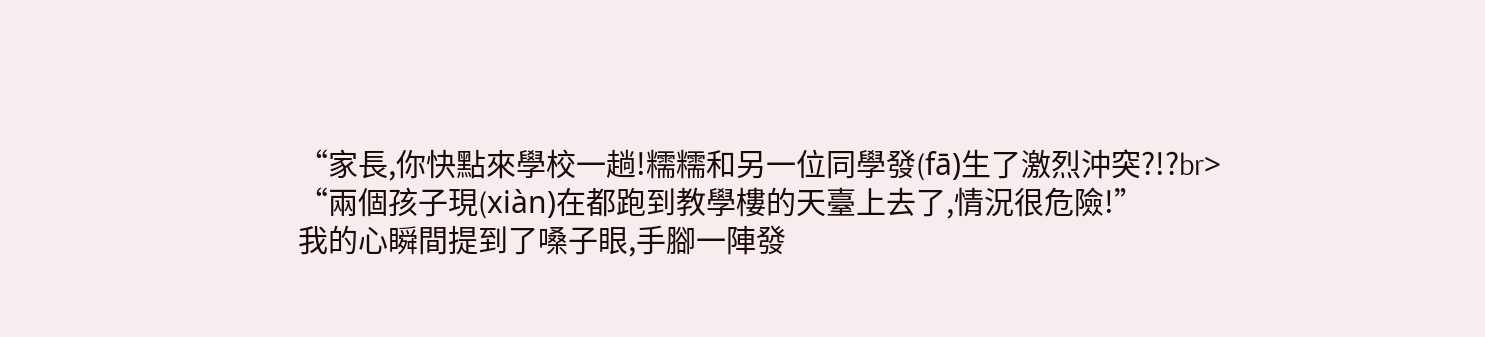“家長,你快點來學校一趟!糯糯和另一位同學發(fā)生了激烈沖突?!?br>
“兩個孩子現(xiàn)在都跑到教學樓的天臺上去了,情況很危險!”
我的心瞬間提到了嗓子眼,手腳一陣發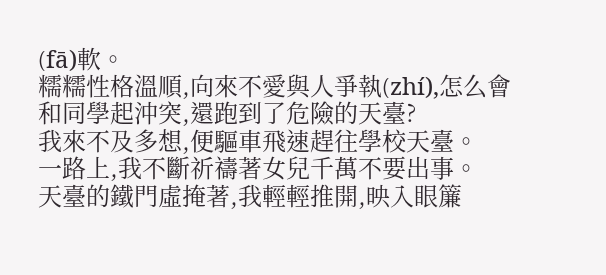(fā)軟。
糯糯性格溫順,向來不愛與人爭執(zhí),怎么會和同學起沖突,還跑到了危險的天臺?
我來不及多想,便驅車飛速趕往學校天臺。
一路上,我不斷祈禱著女兒千萬不要出事。
天臺的鐵門虛掩著,我輕輕推開,映入眼簾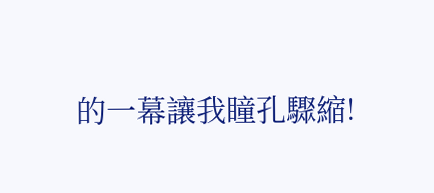的一幕讓我瞳孔驟縮!